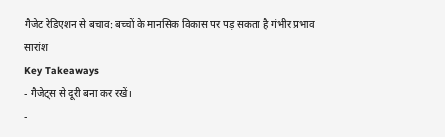गैजेट रेडिएशन से बचाव: बच्चों के मानसिक विकास पर पड़ सकता है गंभीर प्रभाव
सारांश
Key Takeaways
- गैजेट्स से दूरी बना कर रखें।
-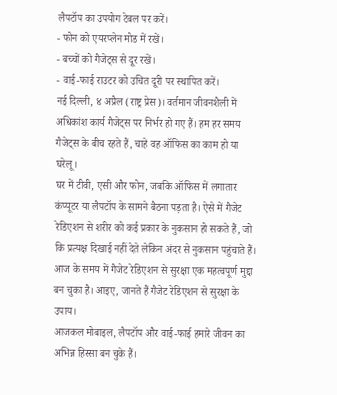लैपटॉप का उपयोग टेबल पर करें।
- फोन को एयरप्लेन मोड में रखें।
- बच्चों को गैजेट्स से दूर रखें।
- वाई-फाई राउटर को उचित दूरी पर स्थापित करें।
नई दिल्ली, ४ अप्रैल (राष्ट्र प्रेस)। वर्तमान जीवनशैली में अधिकांश कार्य गैजेट्स पर निर्भर हो गए हैं। हम हर समय गैजेट्स के बीच रहते हैं, चाहे वह ऑफिस का काम हो या घरेलू।
घर में टीवी, एसी और फोन, जबकि ऑफिस में लगातार कंप्यूटर या लैपटॉप के सामने बैठना पड़ता है। ऐसे में गैजेट रेडिएशन से शरीर को कई प्रकार के नुकसान हो सकते हैं, जो कि प्रत्यक्ष दिखाई नहीं देते लेकिन अंदर से नुकसान पहुंचाते हैं। आज के समय में गैजेट रेडिएशन से सुरक्षा एक महत्वपूर्ण मुद्दा बन चुका है। आइए, जानते हैं गैजेट रेडिएशन से सुरक्षा के उपाय।
आजकल मोबाइल, लैपटॉप और वाई-फाई हमारे जीवन का अभिन्न हिस्सा बन चुके हैं।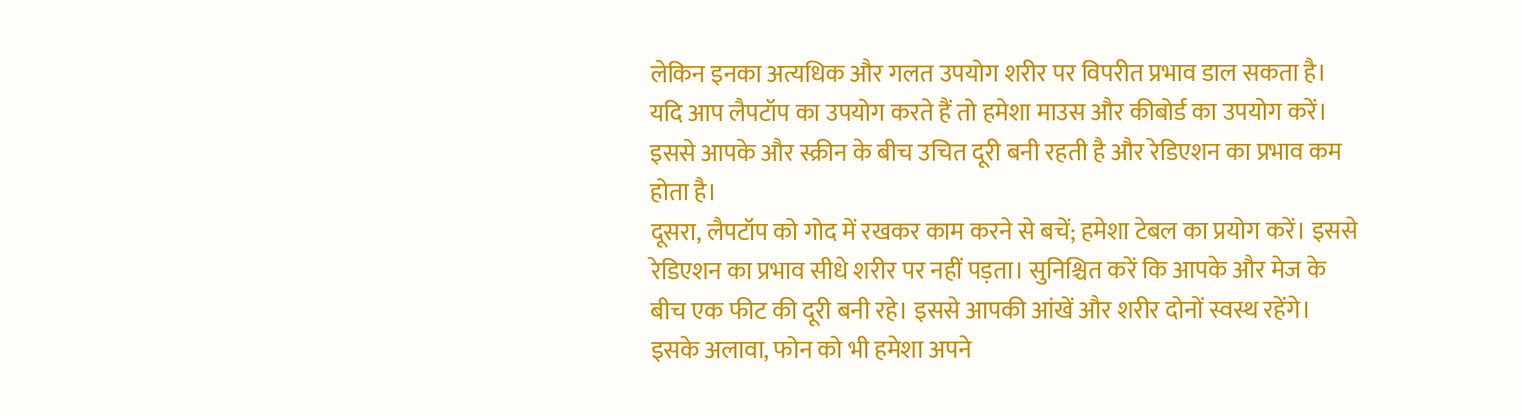लेकिन इनका अत्यधिक और गलत उपयोग शरीर पर विपरीत प्रभाव डाल सकता है। यदि आप लैपटॉप का उपयोग करते हैं तो हमेशा माउस और कीबोर्ड का उपयोग करें। इससे आपके और स्क्रीन के बीच उचित दूरी बनी रहती है और रेडिएशन का प्रभाव कम होता है।
दूसरा, लैपटॉप को गोद में रखकर काम करने से बचें; हमेशा टेबल का प्रयोग करें। इससे रेडिएशन का प्रभाव सीधे शरीर पर नहीं पड़ता। सुनिश्चित करें कि आपके और मेज के बीच एक फीट की दूरी बनी रहे। इससे आपकी आंखें और शरीर दोनों स्वस्थ रहेंगे। इसके अलावा, फोन को भी हमेशा अपने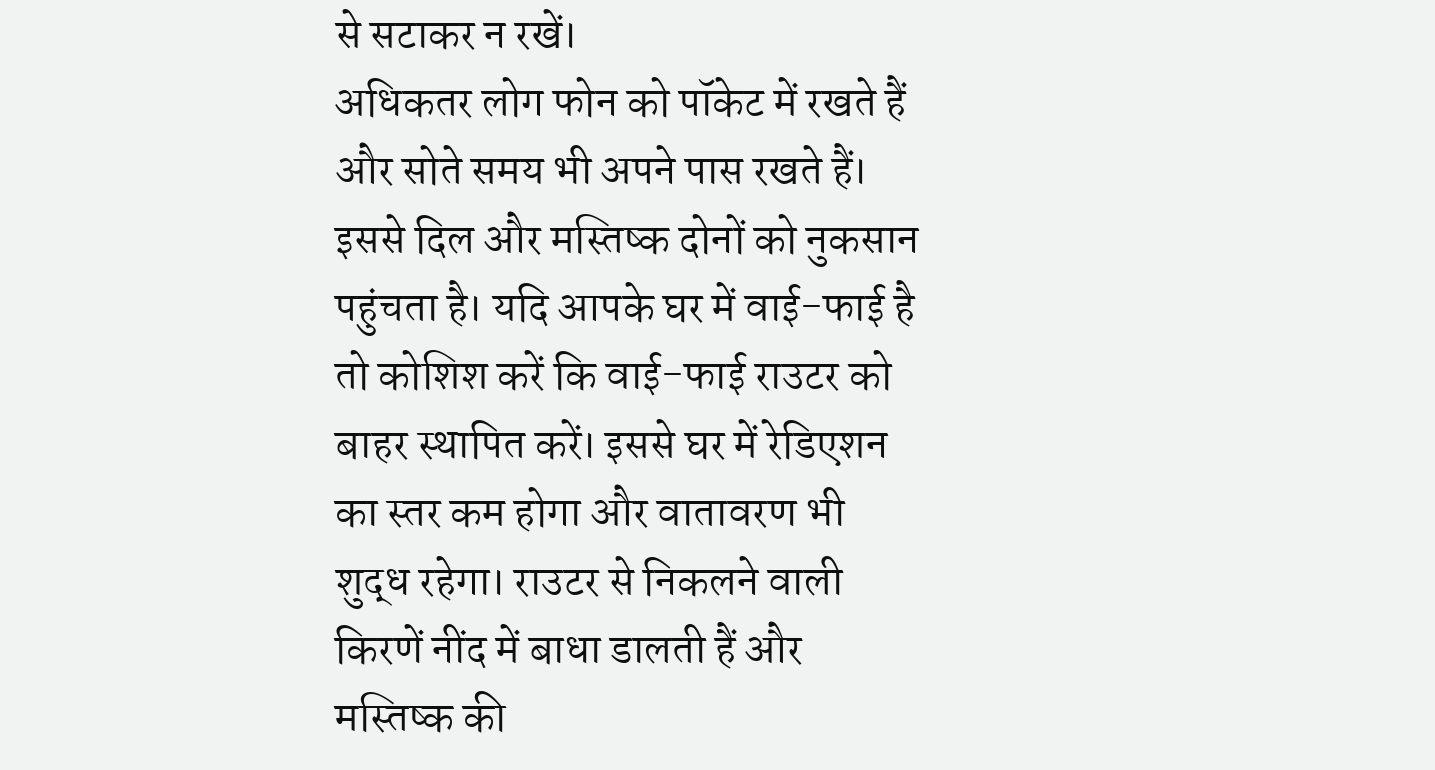से सटाकर न रखें।
अधिकतर लोग फोन को पॉकेट में रखते हैं और सोते समय भी अपने पास रखते हैं। इससे दिल और मस्तिष्क दोनों को नुकसान पहुंचता है। यदि आपके घर में वाई-फाई है तो कोशिश करें कि वाई-फाई राउटर को बाहर स्थापित करें। इससे घर में रेडिएशन का स्तर कम होगा और वातावरण भी शुद्ध रहेगा। राउटर से निकलने वाली किरणें नींद में बाधा डालती हैं और मस्तिष्क की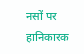नसों पर हानिकारक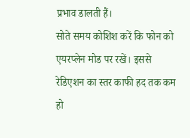प्रभाव डालती हैं।
सोते समय कोशिश करें कि फोन को एयरप्लेन मोड पर रखें। इससे रेडिएशन का स्तर काफी हद तक कम हो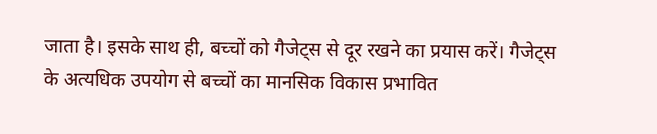जाता है। इसके साथ ही, बच्चों को गैजेट्स से दूर रखने का प्रयास करें। गैजेट्स के अत्यधिक उपयोग से बच्चों का मानसिक विकास प्रभावित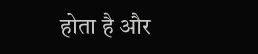होता है और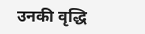उनकी वृद्धि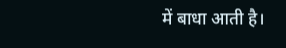में बाधा आती है।